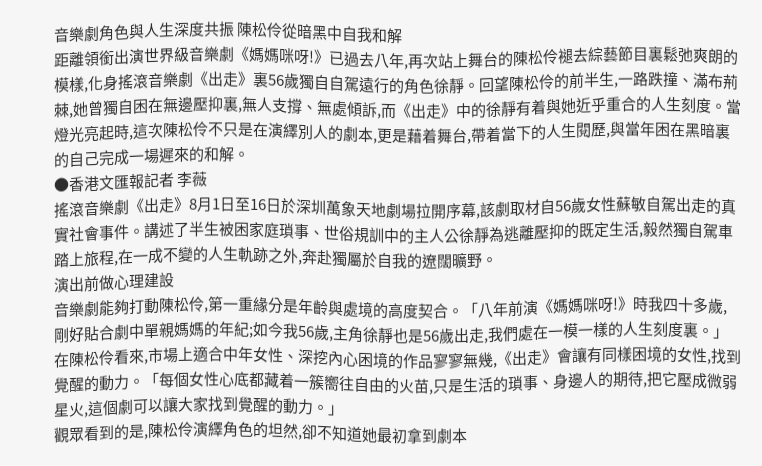音樂劇角色與人生深度共振 陳松伶從暗黑中自我和解
距離領銜出演世界級音樂劇《媽媽咪呀!》已過去八年,再次站上舞台的陳松伶褪去綜藝節目裏鬆弛爽朗的模樣,化身搖滾音樂劇《出走》裏56歲獨自自駕遠行的角色徐靜。回望陳松伶的前半生,一路跌撞、滿布荊棘,她曾獨自困在無邊壓抑裏,無人支撐、無處傾訴,而《出走》中的徐靜有着與她近乎重合的人生刻度。當燈光亮起時,這次陳松伶不只是在演繹別人的劇本,更是藉着舞台,帶着當下的人生閱歷,與當年困在黑暗裏的自己完成一場遲來的和解。
●香港文匯報記者 李薇
搖滾音樂劇《出走》8月1日至16日於深圳萬象天地劇場拉開序幕,該劇取材自56歲女性蘇敏自駕出走的真實社會事件。講述了半生被困家庭瑣事、世俗規訓中的主人公徐靜為逃離壓抑的既定生活,毅然獨自駕車踏上旅程,在一成不變的人生軌跡之外,奔赴獨屬於自我的遼闊曠野。
演出前做心理建設
音樂劇能夠打動陳松伶,第一重緣分是年齡與處境的高度契合。「八年前演《媽媽咪呀!》時我四十多歲,剛好貼合劇中單親媽媽的年紀;如今我56歲,主角徐靜也是56歲出走,我們處在一模一樣的人生刻度裏。」在陳松伶看來,市場上適合中年女性、深挖內心困境的作品寥寥無幾,《出走》會讓有同樣困境的女性,找到覺醒的動力。「每個女性心底都藏着一簇嚮往自由的火苗,只是生活的瑣事、身邊人的期待,把它壓成微弱星火,這個劇可以讓大家找到覺醒的動力。」
觀眾看到的是,陳松伶演繹角色的坦然,卻不知道她最初拿到劇本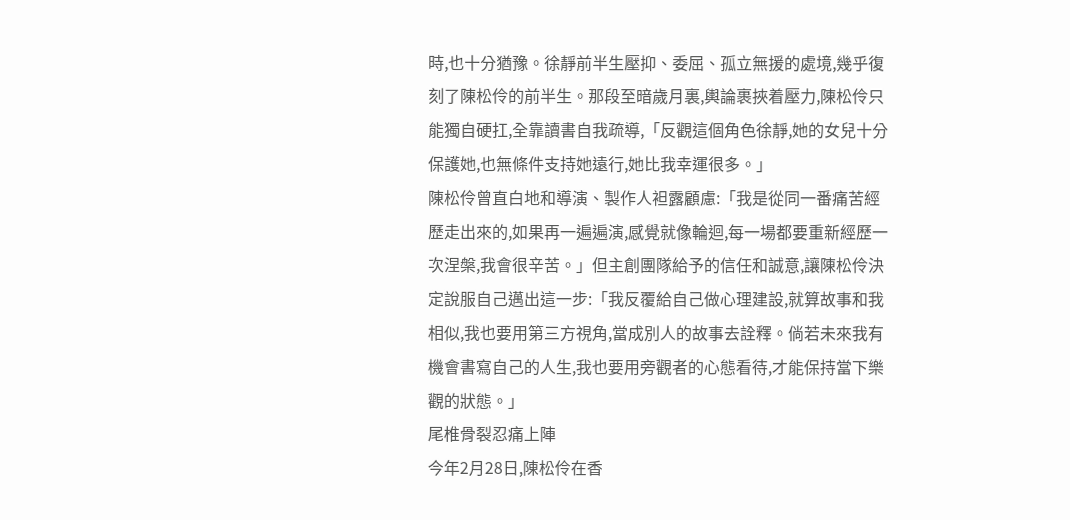時,也十分猶豫。徐靜前半生壓抑、委屈、孤立無援的處境,幾乎復刻了陳松伶的前半生。那段至暗歲月裏,輿論裹挾着壓力,陳松伶只能獨自硬扛,全靠讀書自我疏導,「反觀這個角色徐靜,她的女兒十分保護她,也無條件支持她遠行,她比我幸運很多。」
陳松伶曾直白地和導演、製作人袒露顧慮:「我是從同一番痛苦經歷走出來的,如果再一遍遍演,感覺就像輪迴,每一場都要重新經歷一次涅槃,我會很辛苦。」但主創團隊給予的信任和誠意,讓陳松伶決定說服自己邁出這一步:「我反覆給自己做心理建設,就算故事和我相似,我也要用第三方視角,當成別人的故事去詮釋。倘若未來我有機會書寫自己的人生,我也要用旁觀者的心態看待,才能保持當下樂觀的狀態。」
尾椎骨裂忍痛上陣
今年2月28日,陳松伶在香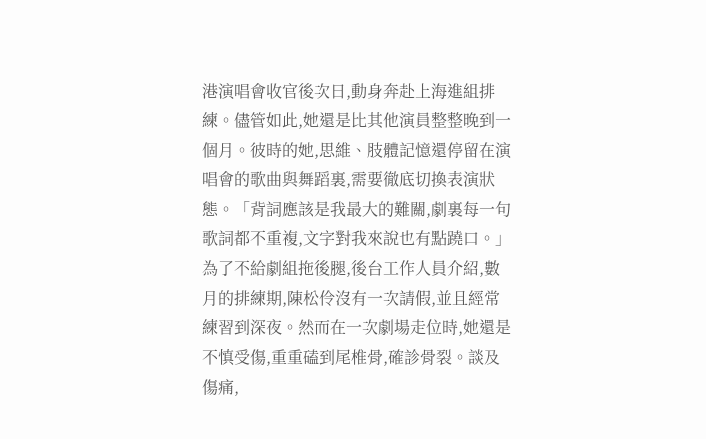港演唱會收官後次日,動身奔赴上海進組排練。儘管如此,她還是比其他演員整整晚到一個月。彼時的她,思維、肢體記憶還停留在演唱會的歌曲與舞蹈裏,需要徹底切換表演狀態。「背詞應該是我最大的難關,劇裏每一句歌詞都不重複,文字對我來說也有點蹺口。」
為了不給劇組拖後腿,後台工作人員介紹,數月的排練期,陳松伶沒有一次請假,並且經常練習到深夜。然而在一次劇場走位時,她還是不慎受傷,重重磕到尾椎骨,確診骨裂。談及傷痛,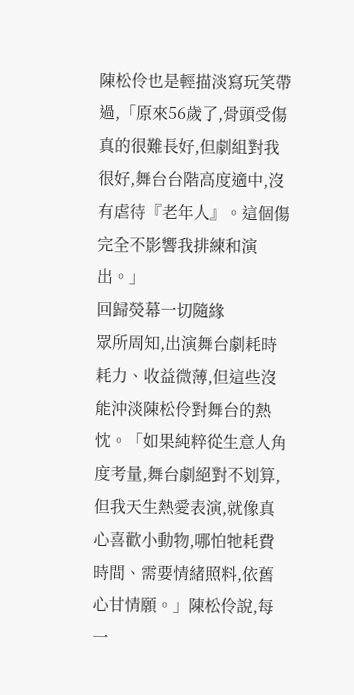陳松伶也是輕描淡寫玩笑帶過,「原來56歲了,骨頭受傷真的很難長好,但劇組對我很好,舞台台階高度適中,沒有虐待『老年人』。這個傷完全不影響我排練和演出。」
回歸熒幕一切隨緣
眾所周知,出演舞台劇耗時耗力、收益微薄,但這些沒能沖淡陳松伶對舞台的熱忱。「如果純粹從生意人角度考量,舞台劇絕對不划算,但我天生熱愛表演,就像真心喜歡小動物,哪怕牠耗費時間、需要情緒照料,依舊心甘情願。」陳松伶說,每一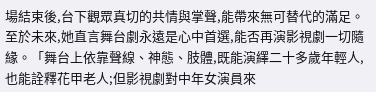場結束後,台下觀眾真切的共情與掌聲,能帶來無可替代的滿足。
至於未來,她直言舞台劇永遠是心中首選,能否再演影視劇一切隨緣。「舞台上依靠聲線、神態、肢體,既能演繹二十多歲年輕人,也能詮釋花甲老人;但影視劇對中年女演員來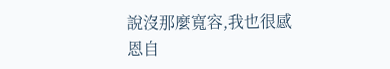說沒那麼寬容,我也很感恩自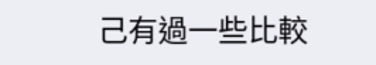己有過一些比較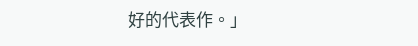好的代表作。」